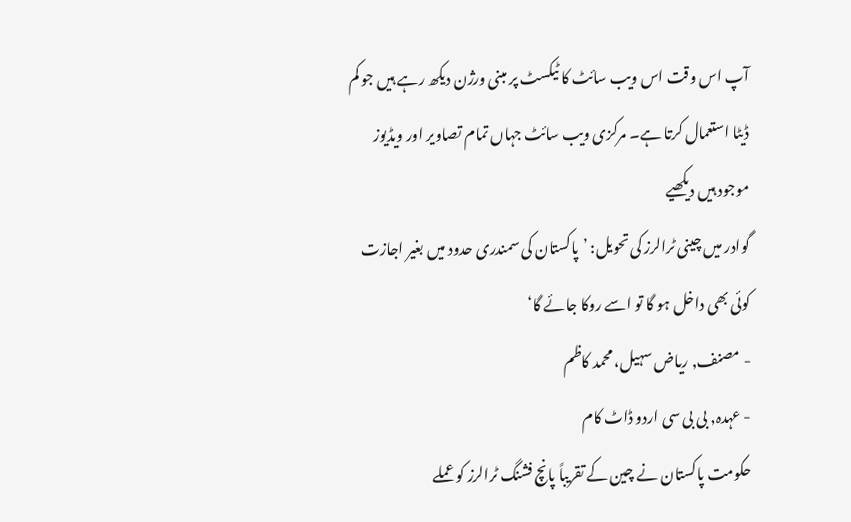آپ اس وقت اس ویب سائٹ کا ٹیکسٹ پر مبنی ورژن دیکھ رہے ہیں جو کم ڈیٹا استعمال کرتا ہے۔ مرکزی ویب سائٹ جہاں تمام تصاویر اور ویڈیوز موجود ہیں دیکھیے
گوادر میں چینی ٹرالرز کی تحویل: ’پاکستان کی سمندری حدود میں بغیر اجازت کوئی بھی داخل ہو گا تو اسے روکا جائے گا‘
- مصنف, ریاض سہیل، محمد کاظم
- عہدہ, بی بی سی اردو ڈاٹ کام
حکومت پاکستان نے چین کے تقریباً پانچ فشنگ ٹرالرز کو عملے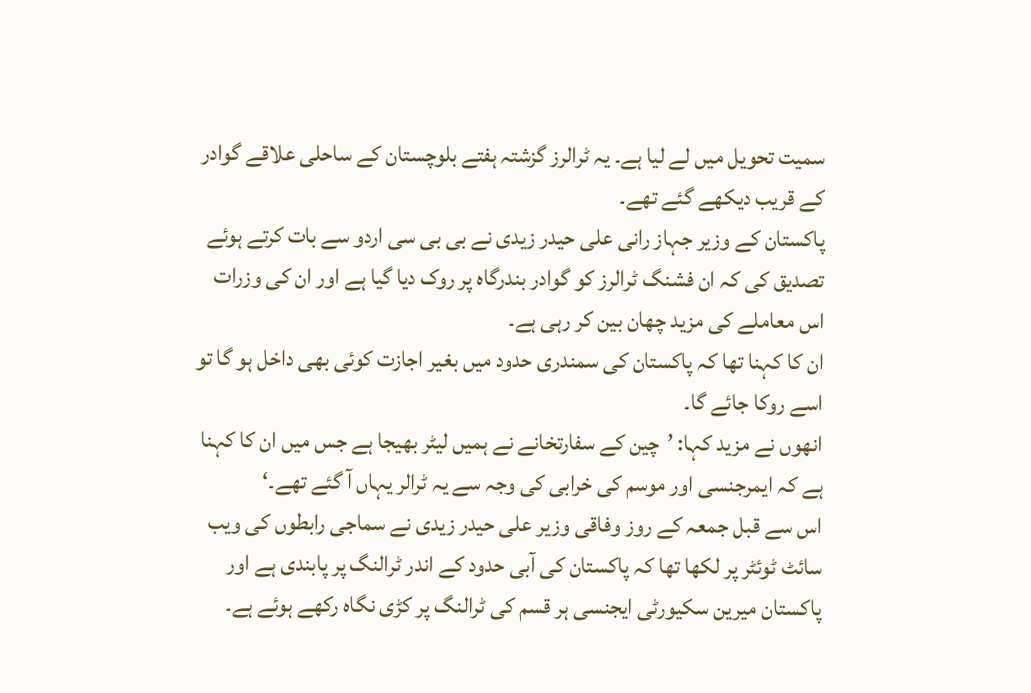سمیت تحویل میں لے لیا ہے۔ یہ ٹرالرز گزشتہ ہفتے بلوچستان کے ساحلی علاقے گوادر کے قریب دیکھے گئے تھے۔
پاکستان کے وزیر جہاز رانی علی حیدر زیدی نے بی بی سی اردو سے بات کرتے ہوئے تصدیق کی کہ ان فشنگ ٹرالرز کو گوادر بندرگاہ پر روک دیا گیا ہے اور ان کی وزرات اس معاملے کی مزید چھان بین کر رہی ہے۔
ان کا کہنا تھا کہ پاکستان کی سمندری حدود میں بغیر اجازت کوئی بھی داخل ہو گا تو اسے روکا جائے گا۔
انھوں نے مزید کہا: ’چین کے سفارتخانے نے ہمیں لیٹر بھیجا ہے جس میں ان کا کہنا ہے کہ ایمرجنسی اور موسم کی خرابی کی وجہ سے یہ ٹرالر یہاں آ گئے تھے۔‘
اس سے قبل جمعہ کے روز وفاقی وزیر علی حیدر زیدی نے سماجی رابطوں کی ویب سائٹ ٹوئٹر پر لکھا تھا کہ پاکستان کی آبی حدود کے اندر ٹرالنگ پر پابندی ہے اور پاکستان میرین سکیورٹی ایجنسی ہر قسم کی ٹرالنگ پر کڑی نگاہ رکھے ہوئے ہے۔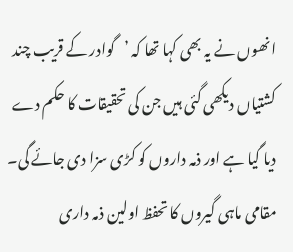انھوں نے یہ بھی کہا تھا کہ ’گوادر کے قریب چند کشتیاں دیکھی گئی ہیں جن کی تحقیقات کا حکم دے دیا گیا ہے اور ذمہ داروں کو کڑی سزا دی جائے گی۔ مقامی ماہی گیروں کا تحفظ اولین ذمہ داری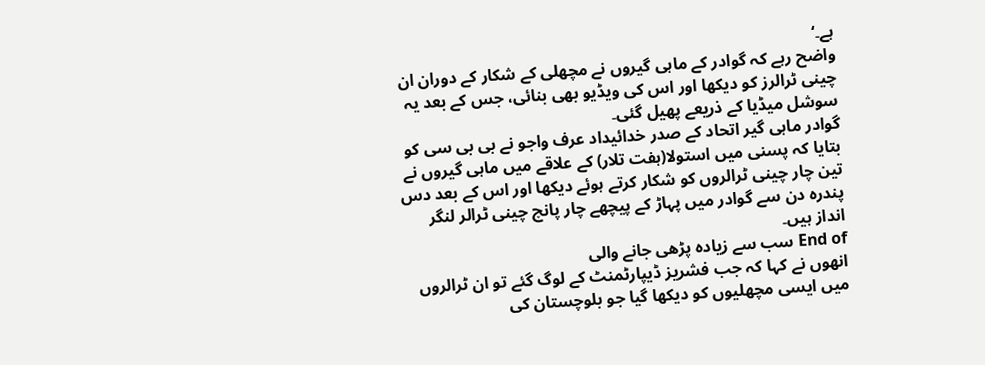ہے۔‘
واضح رہے کہ گوادر کے ماہی گیروں نے مچھلی کے شکار کے دوران ان چینی ٹرالرز کو دیکھا اور اس کی ویڈیو بھی بنائی، جس کے بعد یہ سوشل میڈیا کے ذریعے پھیل گئی۔
گوادر ماہی گیر اتحاد کے صدر خدائیداد عرف واجو نے بی بی سی کو بتایا کہ پسنی میں استولا(ہفت تلار) کے علاقے میں ماہی گیروں نے تین چار چینی ٹرالروں کو شکار کرتے ہوئے دیکھا اور اس کے بعد دس پندرہ دن سے گوادر میں پہاڑ کے پیچھے چار پانچ چینی ٹرالر لنگر انداز ہیں۔
End of سب سے زیادہ پڑھی جانے والی
انھوں نے کہا کہ جب فشریز ڈیپارٹمنٹ کے لوگ گئے تو ان ٹرالروں میں ایسی مچھلیوں کو دیکھا گیا جو بلوچستان کی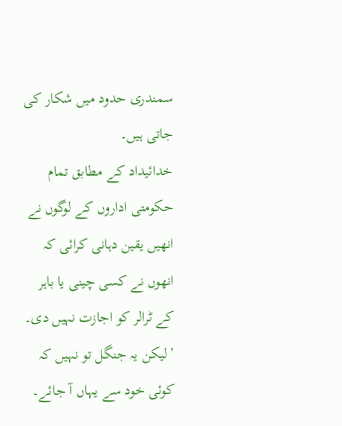سمندری حدود میں شکار کی جاتی ہیں۔
خدائیداد کے مطابق تمام حکومتی اداروں کے لوگوں نے انھیں یقین دہانی کرائی کہ انھوں نے کسی چینی یا باہر کے ٹرالر کو اجازت نہیں دی۔
’لیکن یہ جنگل تو نہیں کہ کوئی خود سے یہاں آ جائے۔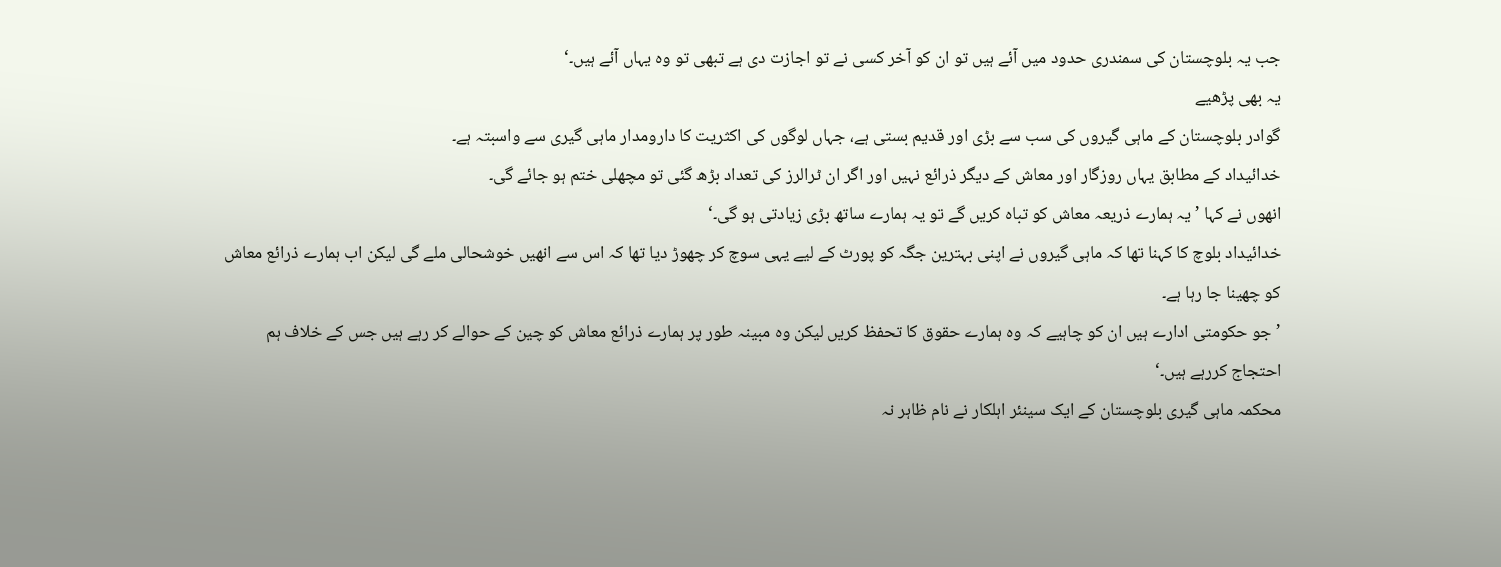جب یہ بلوچستان کی سمندری حدود میں آئے ہیں تو ان کو آخر کسی نے تو اجازت دی ہے تبھی تو وہ یہاں آئے ہیں۔‘
یہ بھی پڑھیے
گوادر بلوچستان کے ماہی گیروں کی سب سے بڑی اور قدیم بستی ہے، جہاں لوگوں کی اکثریت کا دارومدار ماہی گیری سے واسبتہ ہے۔
خدائیداد کے مطابق یہاں روزگار اور معاش کے دیگر ذرائع نہیں اور اگر ان ٹرالرز کی تعداد بڑھ گئی تو مچھلی ختم ہو جائے گی۔
انھوں نے کہا ’یہ ہمارے ذریعہ معاش کو تباہ کریں گے تو یہ ہمارے ساتھ بڑی زیادتی ہو گی۔‘
خدائیداد بلوچ کا کہنا تھا کہ ماہی گیروں نے اپنی بہترین جگہ کو پورٹ کے لیے یہی سوچ کر چھوڑ دیا تھا کہ اس سے انھیں خوشحالی ملے گی لیکن اب ہمارے ذرائع معاش کو چھینا جا رہا ہے۔
’جو حکومتی ادارے ہیں ان کو چاہیے کہ وہ ہمارے حقوق کا تحفظ کریں لیکن وہ مبینہ طور پر ہمارے ذرائع معاش کو چین کے حوالے کر رہے ہیں جس کے خلاف ہم احتجاج کررہے ہیں۔‘
محکمہ ماہی گیری بلوچستان کے ایک سینئر اہلکار نے نام ظاہر نہ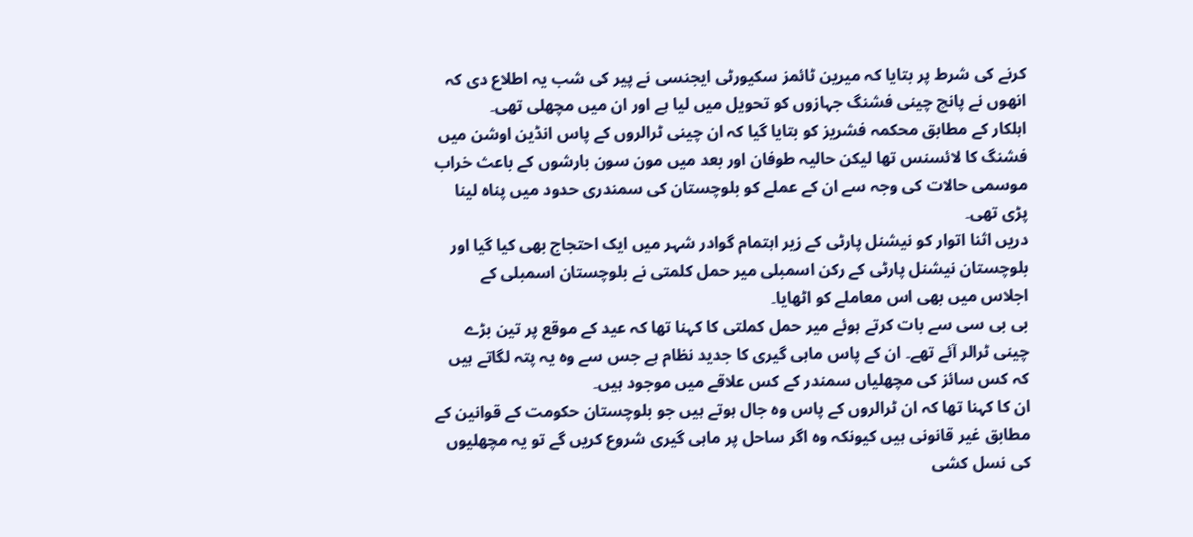کرنے کی شرط پر بتایا کہ میرین ٹائمز سکیورٹی ایجنسی نے پیر کی شب یہ اطلاع دی کہ انھوں نے پانچ چینی فشنگ جہازوں کو تحویل میں لیا ہے اور ان میں مچھلی تھی۔
اہلکار کے مطابق محکمہ فشریز کو بتایا گیا کہ ان چینی ٹرالروں کے پاس انڈین اوشن میں فشنگ کا لائسنس تھا لیکن حالیہ طوفان اور بعد میں مون سون بارشوں کے باعث خراب موسمی حالات کی وجہ سے ان کے عملے کو بلوچستان کی سمندری حدود میں پناہ لینا پڑی تھی۔
دریں اثنا اتوار کو نیشنل پارٹی کے زیر اہتمام گوادر شہر میں ایک احتجاج بھی کیا گیا اور بلوچستان نیشنل پارٹی کے رکن اسمبلی میر حمل کلمتی نے بلوچستان اسمبلی کے اجلاس میں بھی اس معاملے کو اٹھایا۔
بی بی سی سے بات کرتے ہوئے میر حمل کملتی کا کہنا تھا کہ عید کے موقع پر تین بڑے چینی ٹرالر آئے تھے۔ ان کے پاس ماہی گیری کا جدید نظام ہے جس سے وہ یہ پتہ لگاتے ہیں کہ کس سائز کی مچھلیاں سمندر کے کس علاقے میں موجود ہیں۔
ان کا کہنا تھا کہ ان ٹرالروں کے پاس وہ جال ہوتے ہیں جو بلوچستان حکومت کے قوانین کے مطابق غیر قانونی ہیں کیونکہ وہ اگر ساحل پر ماہی گیری شروع کریں گے تو یہ مچھلیوں کی نسل کشی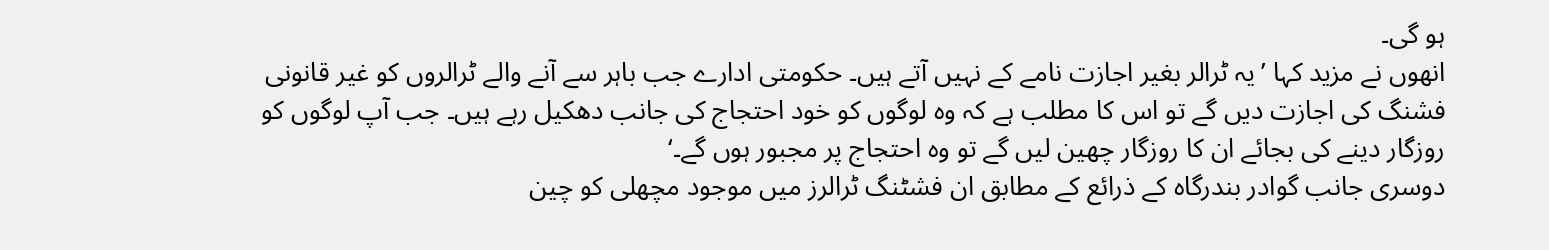ہو گی۔
انھوں نے مزید کہا ’یہ ٹرالر بغیر اجازت نامے کے نہیں آتے ہیں۔ حکومتی ادارے جب باہر سے آنے والے ٹرالروں کو غیر قانونی فشنگ کی اجازت دیں گے تو اس کا مطلب ہے کہ وہ لوگوں کو خود احتجاج کی جانب دھکیل رہے ہیں۔ جب آپ لوگوں کو روزگار دینے کی بجائے ان کا روزگار چھین لیں گے تو وہ احتجاج پر مجبور ہوں گے۔‘
دوسری جانب گوادر بندرگاہ کے ذرائع کے مطابق ان فشٹنگ ٹرالرز میں موجود مچھلی کو چین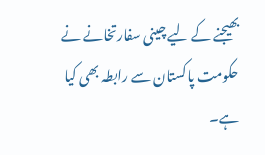بھیجنے کے لیے چینی سفارتخانے نے حکومت پاکستان سے رابطہ بھی کیا ہے۔